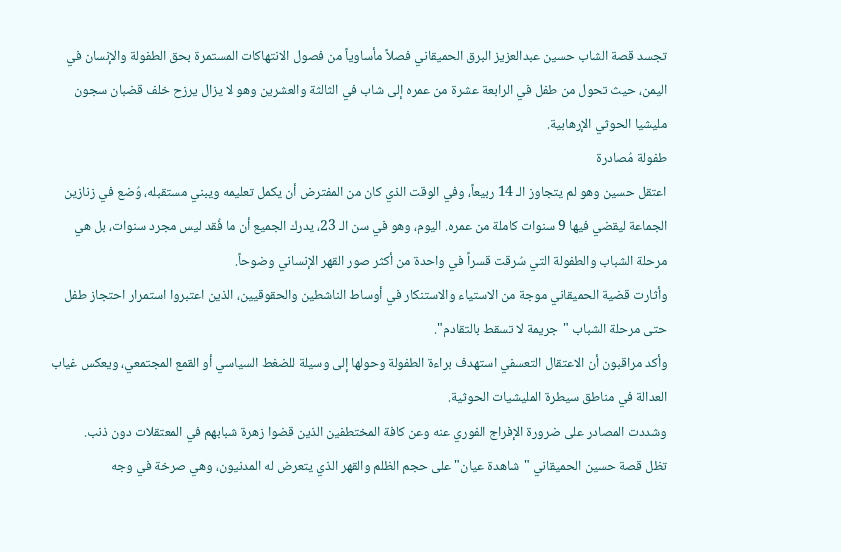تجسد قصة الشاب حسين عبدالعزيز البرق الحميقاني فصلاً مأساوياً من فصول الانتهاكات المستمرة بحق الطفولة والإنسان في اليمن، حيث تحول من طفل في الرابعة عشرة من عمره إلى شاب في الثالثة والعشرين وهو لا يزال يرزح خلف قضبان سجون مليشيا الحوثي الإرهابية.
طفولة مُصادرة
اعتقل حسين وهو لم يتجاوز الـ 14 ربيعاً، وفي الوقت الذي كان من المفترض أن يكمل تعليمه ويبني مستقبله، وُضع في زنازين الجماعة ليقضي فيها 9 سنوات كاملة من عمره. اليوم، وهو في سن الـ 23، يدرك الجميع أن ما فُقد ليس مجرد سنوات، بل هي مرحلة الشباب والطفولة التي سُرقت قسراً في واحدة من أكثر صور القهر الإنساني وضوحاً.
وأثارت قضية الحميقاني موجة من الاستياء والاستنكار في أوساط الناشطين والحقوقيين، الذين اعتبروا استمرار احتجاز طفل حتى مرحلة الشباب "جريمة لا تسقط بالتقادم".
وأكد مراقبون أن الاعتقال التعسفي استهدف براءة الطفولة وحولها إلى وسيلة للضغط السياسي أو القمع المجتمعي، ويعكس غياب العدالة في مناطق سيطرة المليشيات الحوثية.
وشددت المصادر على ضرورة الإفراج الفوري عنه وعن كافة المختطفين الذين قضوا زهرة شبابهم في المعتقلات دون ذنب.
تظل قصة حسين الحميقاني "شاهدة عيان" على حجم الظلم والقهر الذي يتعرض له المدنيون، وهي صرخة في وجه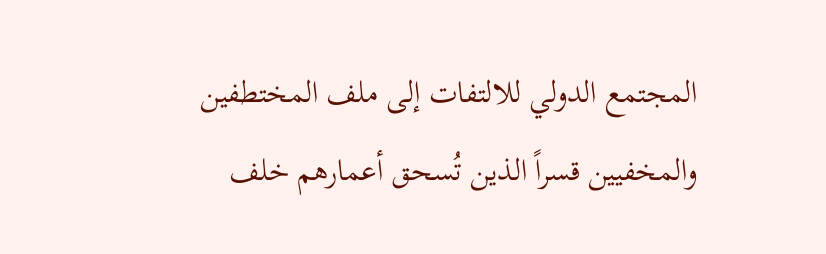المجتمع الدولي للالتفات إلى ملف المختطفين والمخفيين قسراً الذين تُسحق أعمارهم خلف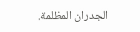الجدران المظلمة.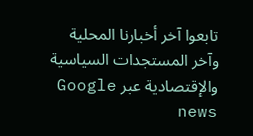تابعوا آخر أخبارنا المحلية وآخر المستجدات السياسية والإقتصادية عبر Google news